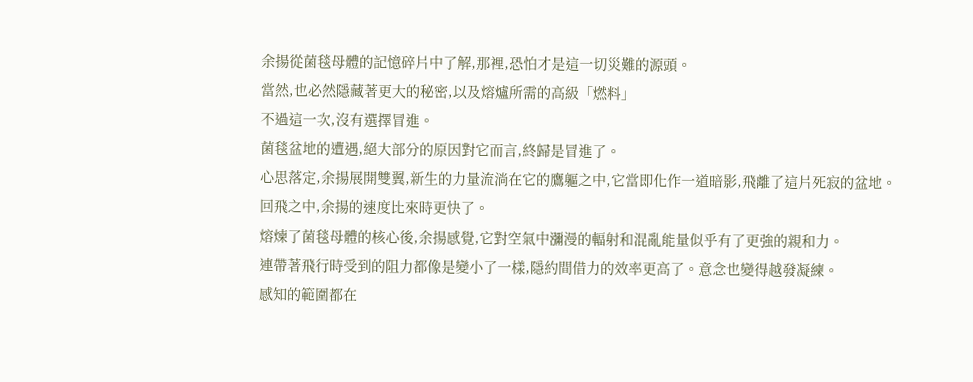余揚從菌毯母體的記憶碎片中了解,那裡,恐怕才是這一切災難的源頭。
當然,也必然隱藏著更大的秘密,以及熔爐所需的高級「燃料」
不過這一次,沒有選擇冒進。
菌毯盆地的遭遇,絕大部分的原因對它而言,終歸是冒進了。
心思落定,余揚展開雙翼,新生的力量流淌在它的鷹軀之中,它當即化作一道暗影,飛離了這片死寂的盆地。
回飛之中,余揚的速度比來時更快了。
熔煉了菌毯母體的核心後,余揚感覺,它對空氣中瀰漫的輻射和混亂能量似乎有了更強的親和力。
連帶著飛行時受到的阻力都像是變小了一樣,隱約間借力的效率更高了。意念也變得越發凝練。
感知的範圍都在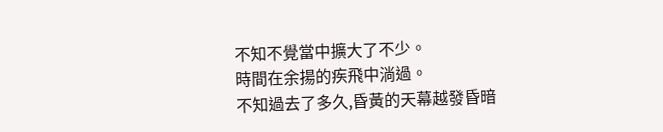不知不覺當中擴大了不少。
時間在余揚的疾飛中淌過。
不知過去了多久,昏黃的天幕越發昏暗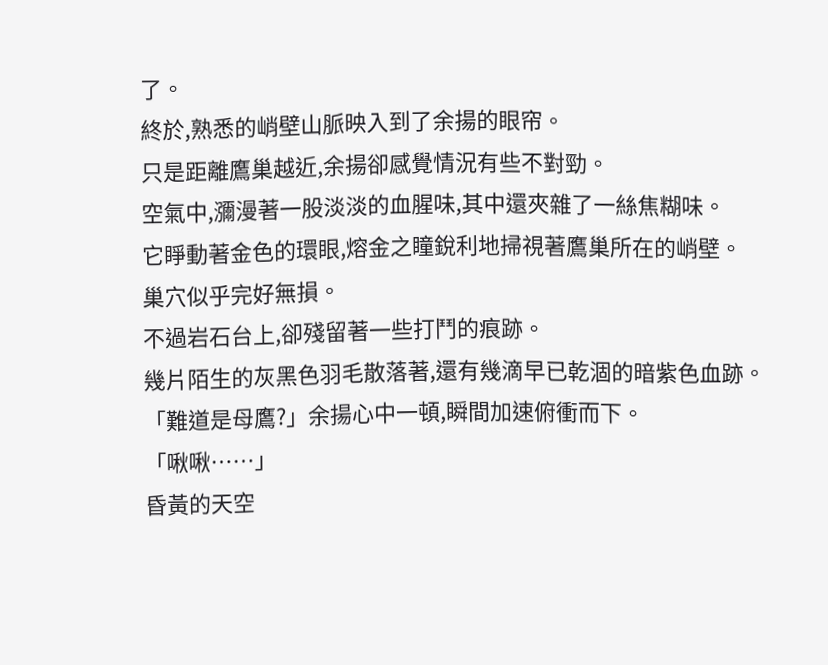了。
終於,熟悉的峭壁山脈映入到了余揚的眼帘。
只是距離鷹巢越近,余揚卻感覺情況有些不對勁。
空氣中,瀰漫著一股淡淡的血腥味,其中還夾雜了一絲焦糊味。
它睜動著金色的環眼,熔金之瞳銳利地掃視著鷹巢所在的峭壁。
巢穴似乎完好無損。
不過岩石台上,卻殘留著一些打鬥的痕跡。
幾片陌生的灰黑色羽毛散落著,還有幾滴早已乾涸的暗紫色血跡。
「難道是母鷹?」余揚心中一頓,瞬間加速俯衝而下。
「啾啾……」
昏黃的天空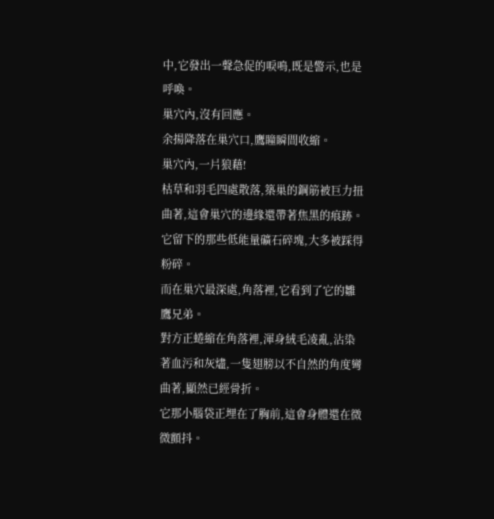中,它發出一聲急促的唳鳴,既是警示,也是呼喚。
巢穴內,沒有回應。
余揚降落在巢穴口,鷹瞳瞬間收縮。
巢穴內,一片狼藉!
枯草和羽毛四處散落,築巢的鋼筋被巨力扭曲著,這會巢穴的邊緣還帶著焦黑的痕跡。
它留下的那些低能量礦石碎塊,大多被踩得粉碎。
而在巢穴最深處,角落裡,它看到了它的雛鷹兄弟。
對方正蜷縮在角落裡,渾身絨毛凌亂,沾染著血污和灰燼,一隻翅膀以不自然的角度彎曲著,顯然已經骨折。
它那小腦袋正埋在了胸前,這會身體還在微微顫抖。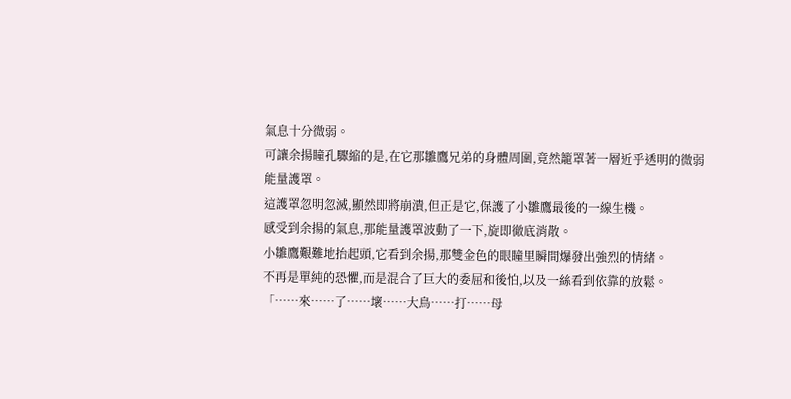氣息十分微弱。
可讓余揚瞳孔驟縮的是,在它那雛鷹兄弟的身體周圍,竟然籠罩著一層近乎透明的微弱能量護罩。
這護罩忽明忽滅,顯然即將崩潰,但正是它,保護了小雛鷹最後的一線生機。
感受到余揚的氣息,那能量護罩波動了一下,旋即徹底消散。
小雛鷹艱難地抬起頭,它看到余揚,那雙金色的眼瞳里瞬間爆發出強烈的情緒。
不再是單純的恐懼,而是混合了巨大的委屈和後怕,以及一絲看到依靠的放鬆。
「……來……了……壞……大鳥……打……母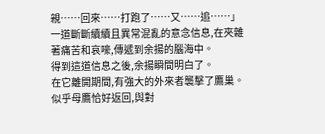親……回來……打跑了……又……追……」
一道斷斷續續且異常混亂的意念信息,在夾雜著痛苦和哀嚎,傳遞到余揚的腦海中。
得到這道信息之後,余揚瞬間明白了。
在它離開期間,有強大的外來者襲擊了鷹巢。
似乎母鷹恰好返回,與對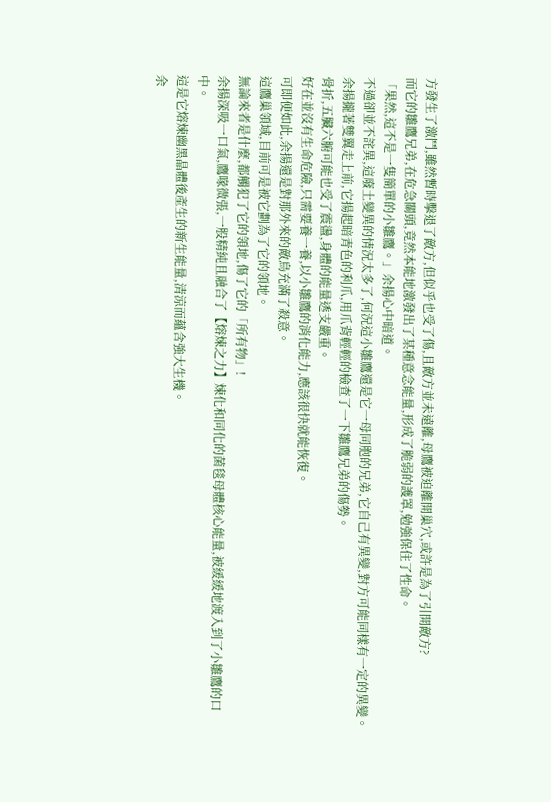方發生了激鬥,雖然暫時擊退了敵方,但似乎也受了傷,且敵方並未遠離,母鷹被迫離開巢穴,或許是為了引開敵方?
而它的雛鷹兄弟,在危急關頭,竟然本能地激發出了某種意念能量,形成了脆弱的護罩,勉強保住了性命。
「果然,這不是一隻簡單的小雛鷹。」余揚心中暗道。
不過卻並不詫異,這廢土變異的情況太多了,何況這小雛鷹還是它一母同胞的兄弟,它自己有異變,對方可能同樣有一定的異變。
余揚攏著雙翼走上前,它揚起暗青色的利爪,用爪背輕輕的檢查了一下雛鷹兄弟的傷勢。
骨折,五臟六腑可能也受了震盪,身體的能量透支嚴重。
好在並沒有生命危險,只需要養一養,以小雛鷹的消化能力,應該很快就能恢復。
可即便如此,余揚還是對那外來的敵鳥充滿了殺意。
這鷹巢領域,目前可是被它劃為了它的領地。
無論來者是什麼,都觸犯了它的領地,傷了它的「所有物」!
余揚深吸一口氣,鷹喙微張,一股精純且融合了【熔煉之力】煉化和同化的菌毯母體核心能量,被緩緩地渡入到了小雛鷹的口中。
這是它熔煉幽黑晶體後產生的新生能量,清涼而蘊含強大生機。
余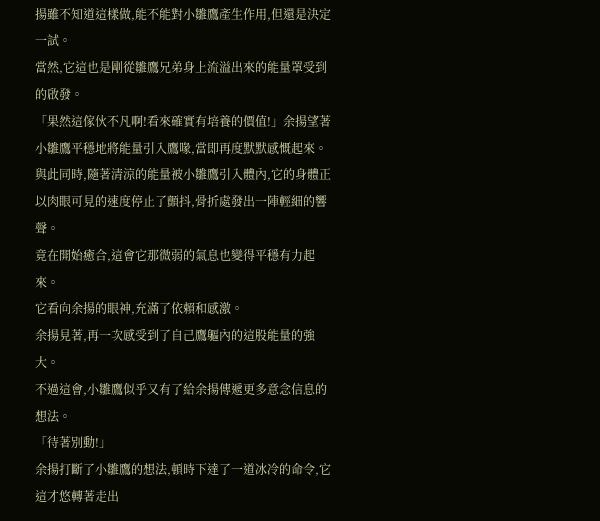揚雖不知道這樣做,能不能對小雛鷹產生作用,但還是決定一試。
當然,它這也是剛從雛鷹兄弟身上流溢出來的能量罩受到的啟發。
「果然這傢伙不凡啊!看來確實有培養的價值!」余揚望著小雛鷹平穩地將能量引入鷹喙,當即再度默默感慨起來。
與此同時,隨著清涼的能量被小雛鷹引入體內,它的身體正以肉眼可見的速度停止了顫抖,骨折處發出一陣輕細的響聲。
竟在開始癒合,這會它那微弱的氣息也變得平穩有力起來。
它看向余揚的眼神,充滿了依賴和感激。
余揚見著,再一次感受到了自己鷹軀內的這股能量的強大。
不過這會,小雛鷹似乎又有了給余揚傳遞更多意念信息的想法。
「待著別動!」
余揚打斷了小雛鷹的想法,頓時下達了一道冰冷的命令,它這才悠轉著走出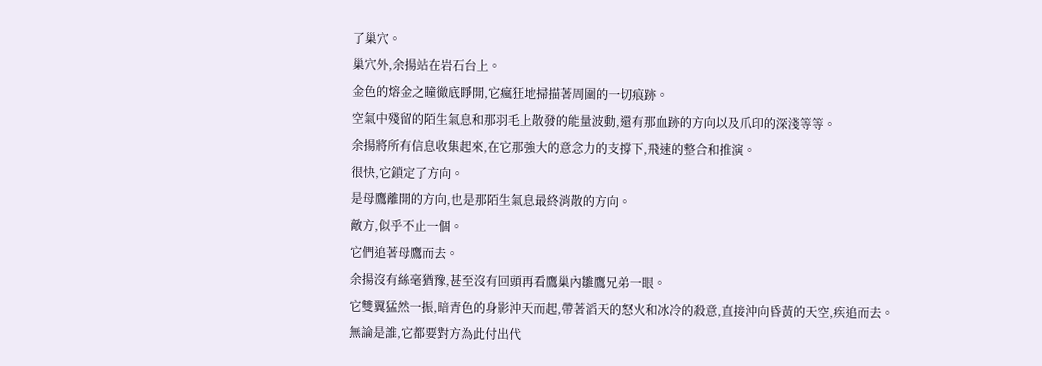了巢穴。
巢穴外,余揚站在岩石台上。
金色的熔金之瞳徹底睜開,它瘋狂地掃描著周圍的一切痕跡。
空氣中殘留的陌生氣息和那羽毛上散發的能量波動,還有那血跡的方向以及爪印的深淺等等。
余揚將所有信息收集起來,在它那強大的意念力的支撐下,飛速的整合和推演。
很快,它鎖定了方向。
是母鷹離開的方向,也是那陌生氣息最終消散的方向。
敵方,似乎不止一個。
它們追著母鷹而去。
余揚沒有絲毫猶豫,甚至沒有回頭再看鷹巢內雛鷹兄弟一眼。
它雙翼猛然一振,暗青色的身影沖天而起,帶著滔天的怒火和冰冷的殺意,直接沖向昏黃的天空,疾追而去。
無論是誰,它都要對方為此付出代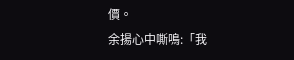價。
余揚心中嘶鳴:「我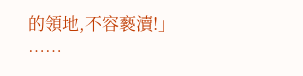的領地,不容褻瀆!」
……